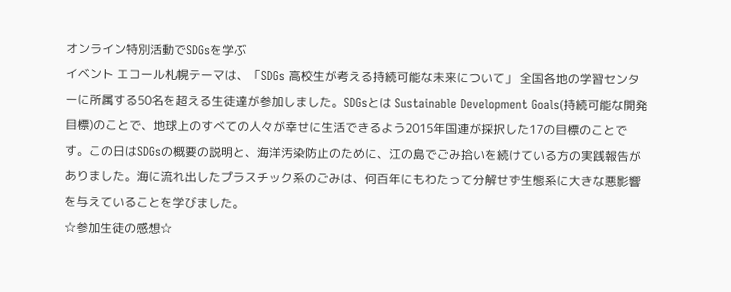オンライン特別活動でSDGsを学ぶ
イベント エコール札幌テーマは、「SDGs 高校生が考える持続可能な未来について」 全国各地の学習センターに所属する50名を超える生徒達が参加しました。SDGsとは Sustainable Development Goals(持続可能な開発目標)のことで、地球上のすべての人々が幸せに生活できるよう2015年国連が採択した17の目標のことです。この日はSDGsの概要の説明と、海洋汚染防止のために、江の島でごみ拾いを続けている方の実践報告がありました。海に流れ出したプラスチック系のごみは、何百年にもわたって分解せず生態系に大きな悪影響を与えていることを学びました。
☆参加生徒の感想☆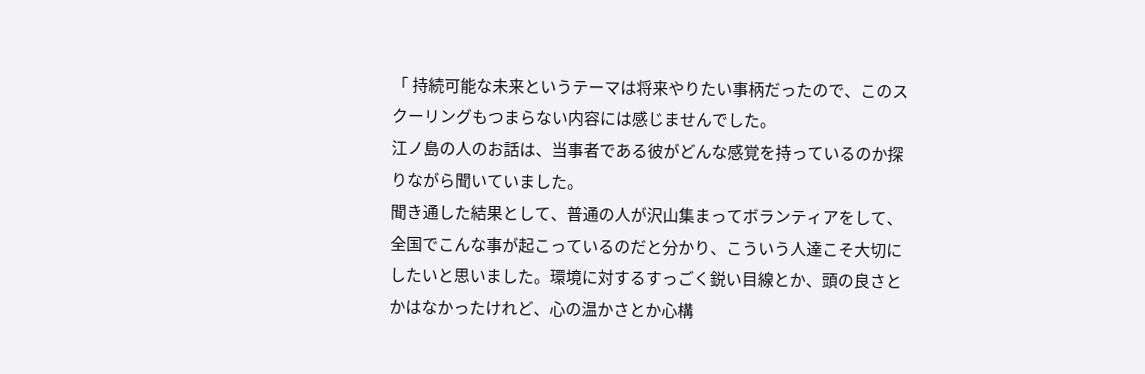「 持続可能な未来というテーマは将来やりたい事柄だったので、このスクーリングもつまらない内容には感じませんでした。
江ノ島の人のお話は、当事者である彼がどんな感覚を持っているのか探りながら聞いていました。
聞き通した結果として、普通の人が沢山集まってボランティアをして、全国でこんな事が起こっているのだと分かり、こういう人達こそ大切にしたいと思いました。環境に対するすっごく鋭い目線とか、頭の良さとかはなかったけれど、心の温かさとか心構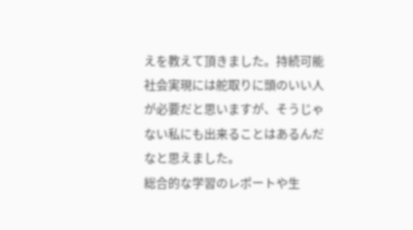えを教えて頂きました。持続可能社会実現には舵取りに頭のいい人が必要だと思いますが、そうじゃない私にも出来ることはあるんだなと思えました。
総合的な学習のレポートや生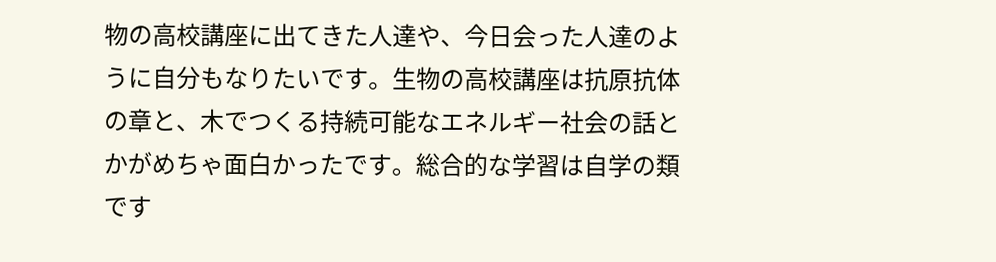物の高校講座に出てきた人達や、今日会った人達のように自分もなりたいです。生物の高校講座は抗原抗体の章と、木でつくる持続可能なエネルギー社会の話とかがめちゃ面白かったです。総合的な学習は自学の類です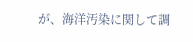が、海洋汚染に関して調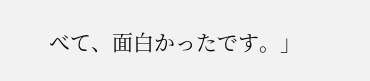べて、面白かったです。」